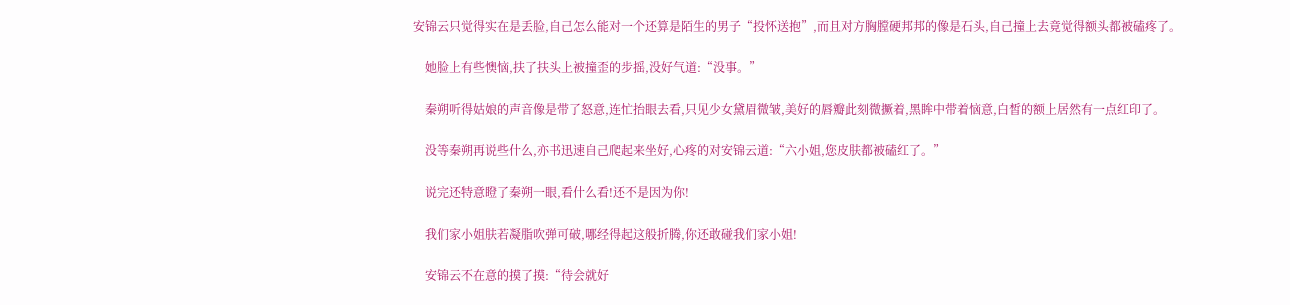安锦云只觉得实在是丢脸,自己怎么能对一个还算是陌生的男子“投怀送抱”,而且对方胸膛硬邦邦的像是石头,自己撞上去竟觉得额头都被磕疼了。

    她脸上有些懊恼,扶了扶头上被撞歪的步摇,没好气道:“没事。”

    秦朔听得姑娘的声音像是带了怒意,连忙抬眼去看,只见少女黛眉微皱,美好的唇瓣此刻微撅着,黑眸中带着恼意,白皙的额上居然有一点红印了。

    没等秦朔再说些什么,亦书迅速自己爬起来坐好,心疼的对安锦云道:“六小姐,您皮肤都被磕红了。”

    说完还特意瞪了秦朔一眼,看什么看!还不是因为你!

    我们家小姐肤若凝脂吹弹可破,哪经得起这般折腾,你还敢碰我们家小姐!

    安锦云不在意的摸了摸:“待会就好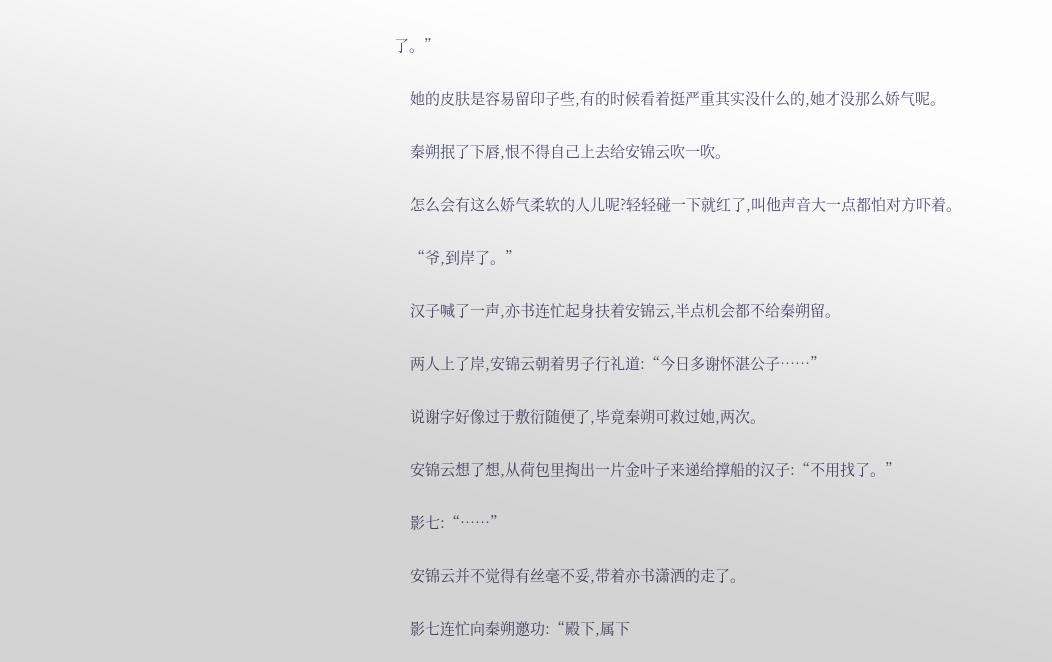了。”

    她的皮肤是容易留印子些,有的时候看着挺严重其实没什么的,她才没那么娇气呢。

    秦朔抿了下唇,恨不得自己上去给安锦云吹一吹。

    怎么会有这么娇气柔软的人儿呢?轻轻碰一下就红了,叫他声音大一点都怕对方吓着。

    “爷,到岸了。”

    汉子喊了一声,亦书连忙起身扶着安锦云,半点机会都不给秦朔留。

    两人上了岸,安锦云朝着男子行礼道:“今日多谢怀湛公子……”

    说谢字好像过于敷衍随便了,毕竟秦朔可救过她,两次。

    安锦云想了想,从荷包里掏出一片金叶子来递给撑船的汉子:“不用找了。”

    影七:“……”

    安锦云并不觉得有丝毫不妥,带着亦书潇洒的走了。

    影七连忙向秦朔邀功:“殿下,属下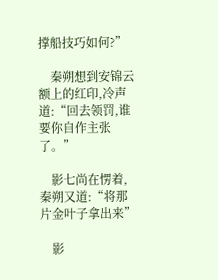撑船技巧如何?”

    秦朔想到安锦云额上的红印,冷声道:“回去领罚,谁要你自作主张了。”

    影七尚在愣着,秦朔又道:“将那片金叶子拿出来”

    影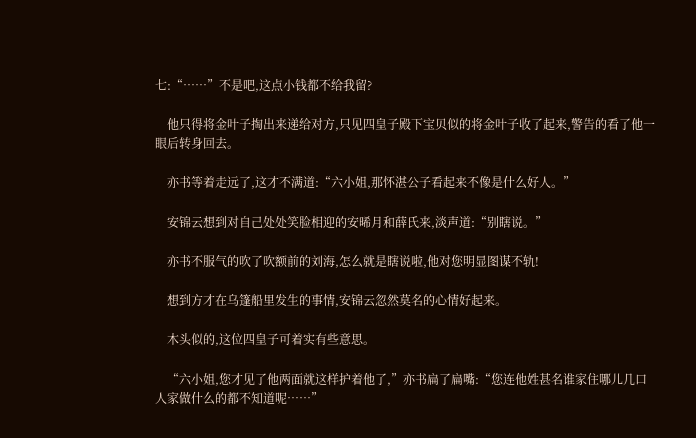七:“……”不是吧,这点小钱都不给我留?

    他只得将金叶子掏出来递给对方,只见四皇子殿下宝贝似的将金叶子收了起来,警告的看了他一眼后转身回去。

    亦书等着走远了,这才不满道:“六小姐,那怀湛公子看起来不像是什么好人。”

    安锦云想到对自己处处笑脸相迎的安晞月和薛氏来,淡声道:“别瞎说。”

    亦书不服气的吹了吹额前的刘海,怎么就是瞎说啦,他对您明显图谋不轨!

    想到方才在乌篷船里发生的事情,安锦云忽然莫名的心情好起来。

    木头似的,这位四皇子可着实有些意思。

    “六小姐,您才见了他两面就这样护着他了,”亦书扁了扁嘴:“您连他姓甚名谁家住哪儿几口人家做什么的都不知道呢……”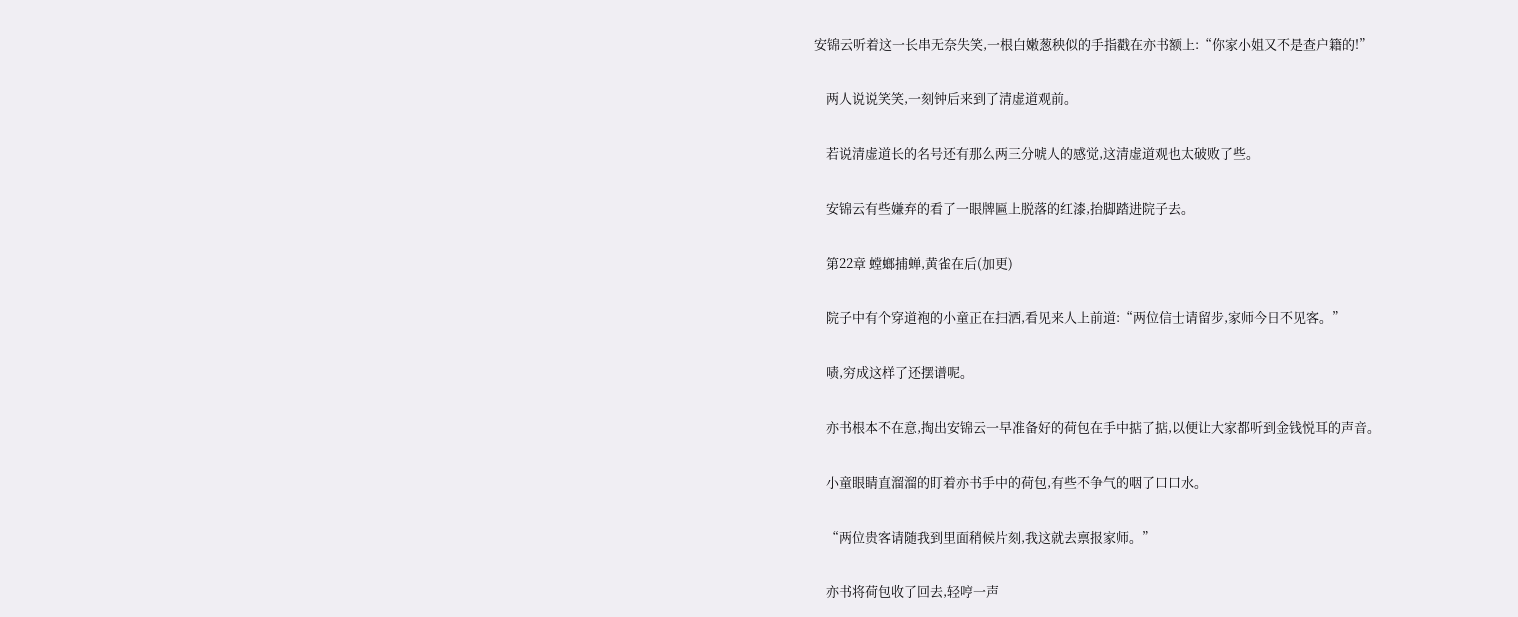安锦云听着这一长串无奈失笑,一根白嫩葱秧似的手指戳在亦书额上:“你家小姐又不是查户籍的!”

    两人说说笑笑,一刻钟后来到了清虚道观前。

    若说清虚道长的名号还有那么两三分唬人的感觉,这清虚道观也太破败了些。

    安锦云有些嫌弃的看了一眼牌匾上脱落的红漆,抬脚踏进院子去。

    第22章 螳螂捕蝉,黄雀在后(加更)

    院子中有个穿道袍的小童正在扫洒,看见来人上前道:“两位信士请留步,家师今日不见客。”

    啧,穷成这样了还摆谱呢。

    亦书根本不在意,掏出安锦云一早准备好的荷包在手中掂了掂,以便让大家都听到金钱悦耳的声音。

    小童眼睛直溜溜的盯着亦书手中的荷包,有些不争气的咽了口口水。

    “两位贵客请随我到里面稍候片刻,我这就去禀报家师。”

    亦书将荷包收了回去,轻哼一声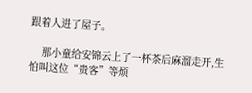跟着人进了屋子。

    那小童给安锦云上了一杯茶后麻溜走开,生怕叫这位“贵客”等烦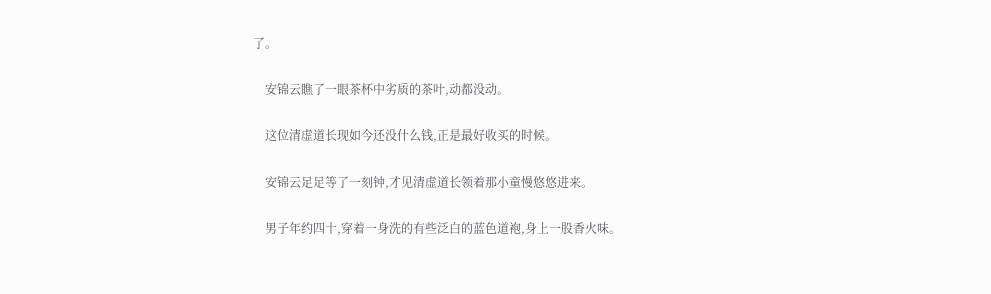了。

    安锦云瞧了一眼茶杯中劣质的茶叶,动都没动。

    这位清虚道长现如今还没什么钱,正是最好收买的时候。

    安锦云足足等了一刻钟,才见清虚道长领着那小童慢悠悠进来。

    男子年约四十,穿着一身洗的有些泛白的蓝色道袍,身上一股香火味。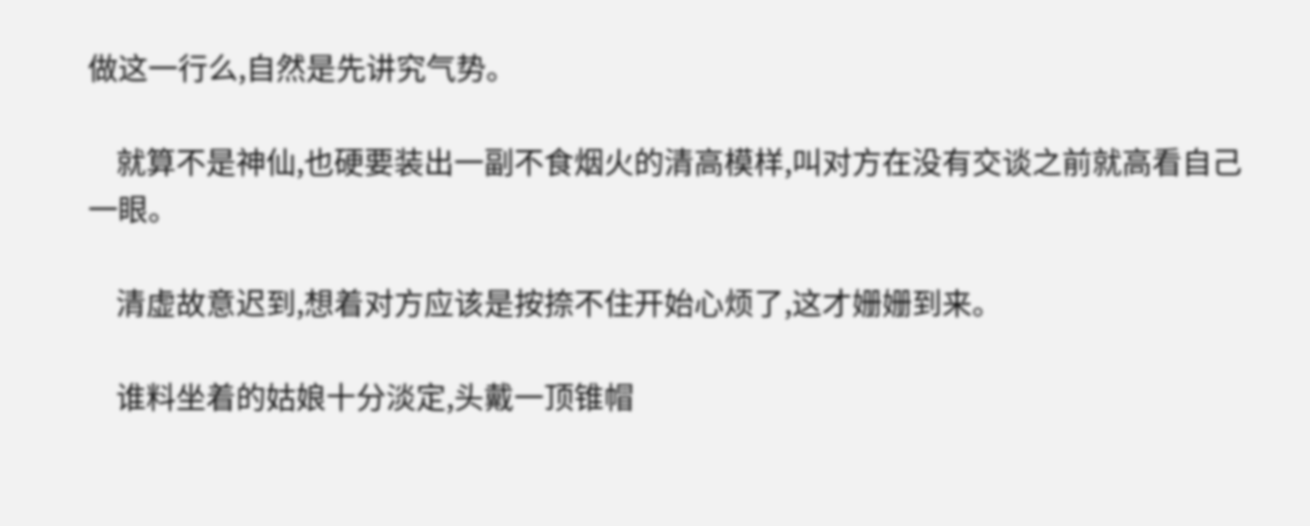做这一行么,自然是先讲究气势。

    就算不是神仙,也硬要装出一副不食烟火的清高模样,叫对方在没有交谈之前就高看自己一眼。

    清虚故意迟到,想着对方应该是按捺不住开始心烦了,这才姗姗到来。

    谁料坐着的姑娘十分淡定,头戴一顶锥帽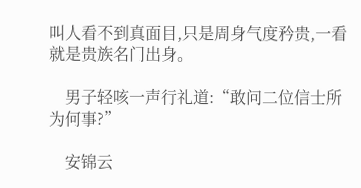叫人看不到真面目,只是周身气度矜贵,一看就是贵族名门出身。

    男子轻咳一声行礼道:“敢问二位信士所为何事?”

    安锦云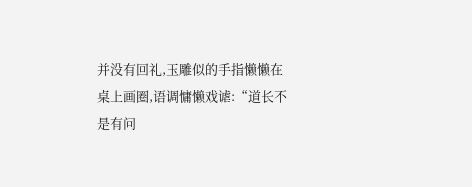并没有回礼,玉雕似的手指懒懒在桌上画圈,语调慵懒戏谑:“道长不是有问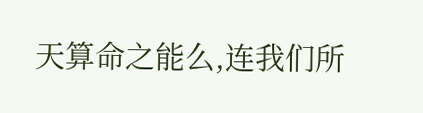天算命之能么,连我们所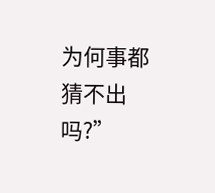为何事都猜不出吗?”